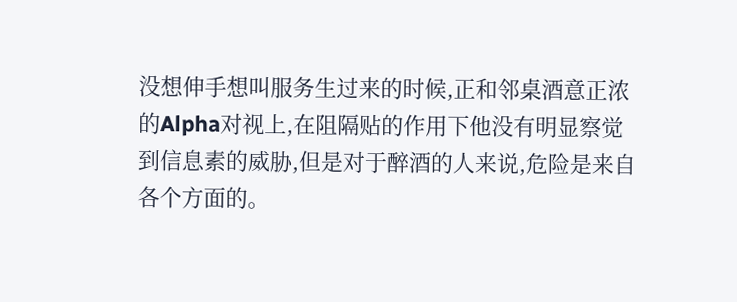没想伸手想叫服务生过来的时候,正和邻桌酒意正浓的Alpha对视上,在阻隔贴的作用下他没有明显察觉到信息素的威胁,但是对于醉酒的人来说,危险是来自各个方面的。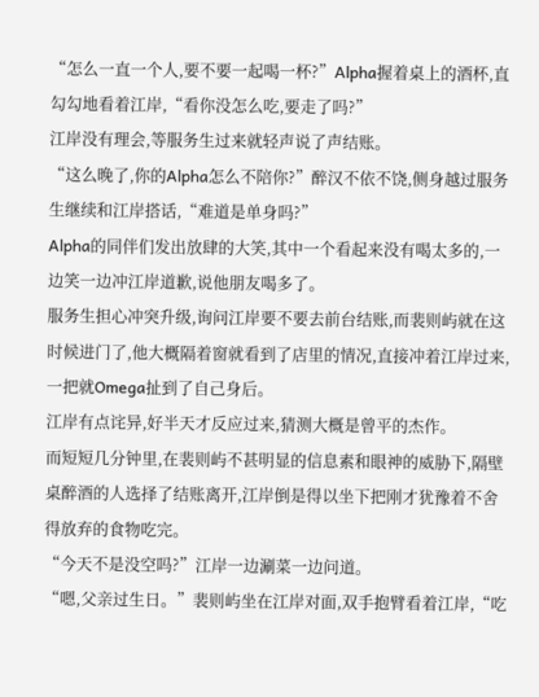“怎么一直一个人,要不要一起喝一杯?”Alpha握着桌上的酒杯,直勾勾地看着江岸,“看你没怎么吃,要走了吗?”
江岸没有理会,等服务生过来就轻声说了声结账。
“这么晚了,你的Alpha怎么不陪你?”醉汉不依不饶,侧身越过服务生继续和江岸搭话,“难道是单身吗?”
Alpha的同伴们发出放肆的大笑,其中一个看起来没有喝太多的,一边笑一边冲江岸道歉,说他朋友喝多了。
服务生担心冲突升级,询问江岸要不要去前台结账,而裴则屿就在这时候进门了,他大概隔着窗就看到了店里的情况,直接冲着江岸过来,一把就Omega扯到了自己身后。
江岸有点诧异,好半天才反应过来,猜测大概是曾平的杰作。
而短短几分钟里,在裴则屿不甚明显的信息素和眼神的威胁下,隔壁桌醉酒的人选择了结账离开,江岸倒是得以坐下把刚才犹豫着不舍得放弃的食物吃完。
“今天不是没空吗?”江岸一边涮菜一边问道。
“嗯,父亲过生日。”裴则屿坐在江岸对面,双手抱臂看着江岸,“吃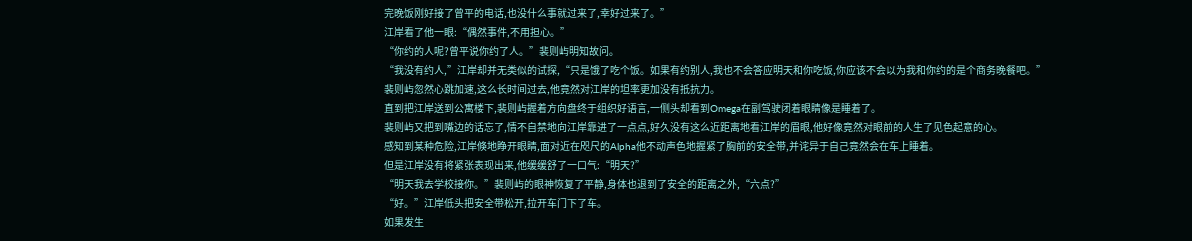完晚饭刚好接了曾平的电话,也没什么事就过来了,幸好过来了。”
江岸看了他一眼:“偶然事件,不用担心。”
“你约的人呢?曾平说你约了人。”裴则屿明知故问。
“我没有约人,”江岸却并无类似的试探,“只是饿了吃个饭。如果有约别人,我也不会答应明天和你吃饭,你应该不会以为我和你约的是个商务晚餐吧。”
裴则屿忽然心跳加速,这么长时间过去,他竟然对江岸的坦率更加没有抵抗力。
直到把江岸送到公寓楼下,裴则屿握着方向盘终于组织好语言,一侧头却看到Omega在副驾驶闭着眼睛像是睡着了。
裴则屿又把到嘴边的话忘了,情不自禁地向江岸靠进了一点点,好久没有这么近距离地看江岸的眉眼,他好像竟然对眼前的人生了见色起意的心。
感知到某种危险,江岸倏地睁开眼睛,面对近在咫尺的Alpha他不动声色地握紧了胸前的安全带,并诧异于自己竟然会在车上睡着。
但是江岸没有将紧张表现出来,他缓缓舒了一口气:“明天?”
“明天我去学校接你。”裴则屿的眼神恢复了平静,身体也退到了安全的距离之外,“六点?”
“好。”江岸低头把安全带松开,拉开车门下了车。
如果发生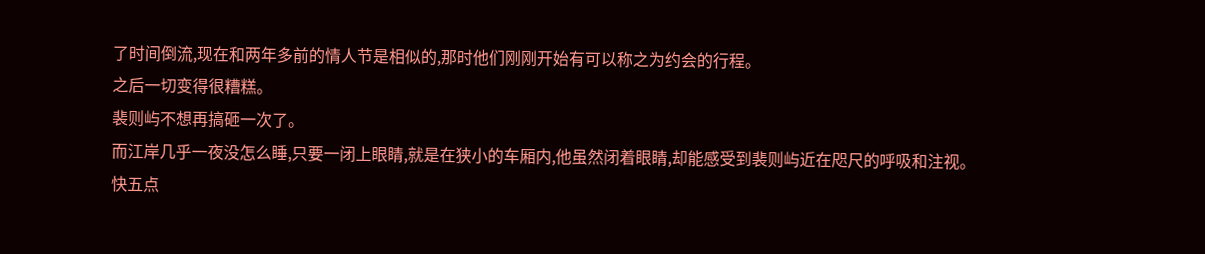了时间倒流,现在和两年多前的情人节是相似的,那时他们刚刚开始有可以称之为约会的行程。
之后一切变得很糟糕。
裴则屿不想再搞砸一次了。
而江岸几乎一夜没怎么睡,只要一闭上眼睛,就是在狭小的车厢内,他虽然闭着眼睛,却能感受到裴则屿近在咫尺的呼吸和注视。
快五点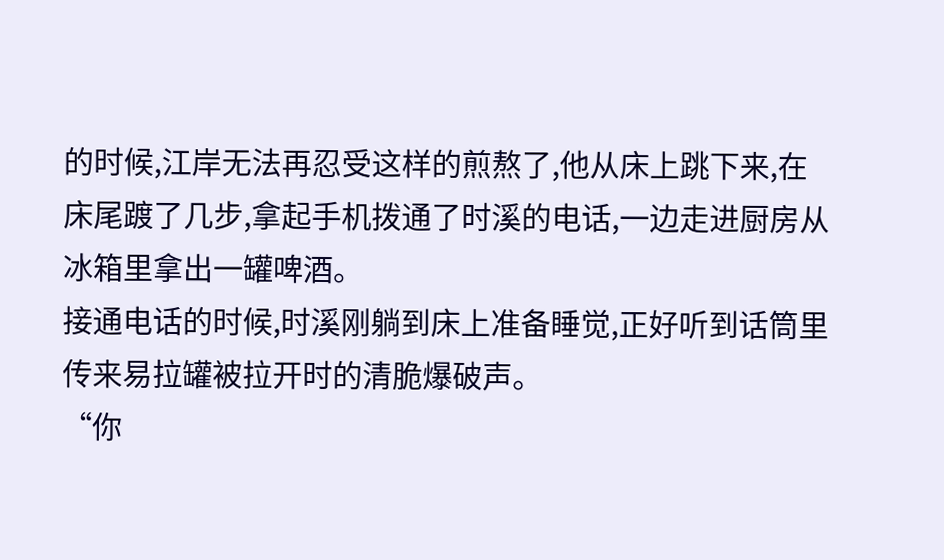的时候,江岸无法再忍受这样的煎熬了,他从床上跳下来,在床尾踱了几步,拿起手机拨通了时溪的电话,一边走进厨房从冰箱里拿出一罐啤酒。
接通电话的时候,时溪刚躺到床上准备睡觉,正好听到话筒里传来易拉罐被拉开时的清脆爆破声。
“你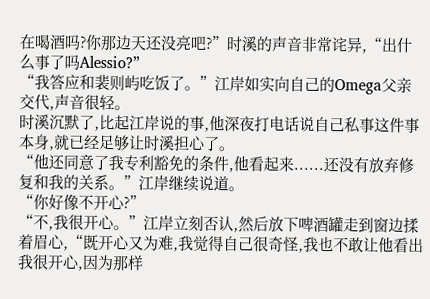在喝酒吗?你那边天还没亮吧?”时溪的声音非常诧异,“出什么事了吗Alessio?”
“我答应和裴则屿吃饭了。”江岸如实向自己的Omega父亲交代,声音很轻。
时溪沉默了,比起江岸说的事,他深夜打电话说自己私事这件事本身,就已经足够让时溪担心了。
“他还同意了我专利豁免的条件,他看起来......还没有放弃修复和我的关系。”江岸继续说道。
“你好像不开心?”
“不,我很开心。”江岸立刻否认,然后放下啤酒罐走到窗边揉着眉心,“既开心又为难,我觉得自己很奇怪,我也不敢让他看出我很开心,因为那样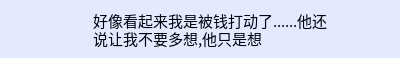好像看起来我是被钱打动了......他还说让我不要多想,他只是想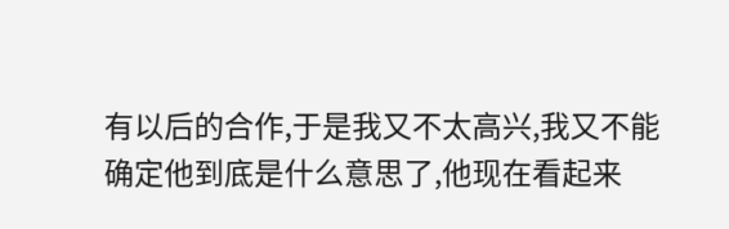有以后的合作,于是我又不太高兴,我又不能确定他到底是什么意思了,他现在看起来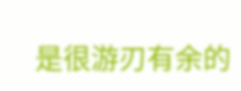是很游刃有余的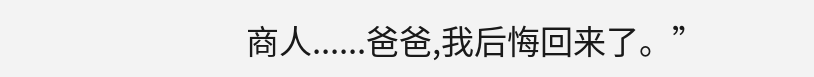商人......爸爸,我后悔回来了。”